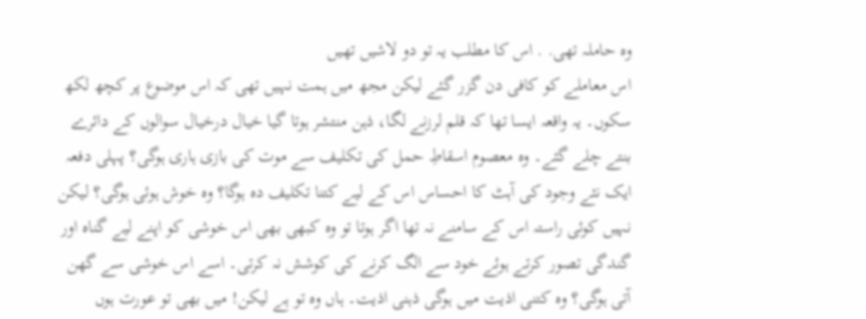وہ حاملہ تھی. . اس کا مطلب یہ تو دو لاشیں تھیں
اس معاملے کو کافی دن گزر گئے لیکن مجھ میں ہمت نہیں تھی کہ اس موضوع پر کچھ لکھ سکوں۔ یہ واقعہ ایسا تھا کہ قلم لرزنے لگا، ذہن منتشر ہوتا گیا خیال درخیال سوالوں کے دائرے بنتے چلے گئے۔ وہ معصوم اسقاطِ حمل کی تکلیف سے موت کی بازی ہاری ہوگی؟ پہلی دفعہ ایک نئے وجود کی آہٹ کا احساس اس کے لیے کتنا تکلیف دہ ہوگا؟ وہ خوش ہوئی ہوگی؟ لیکن نہیں کوئی راستہ اس کے سامنے نہ تھا اگر ہوتا تو وہ کبھی بھی اس خوشی کو اپنے لیے گناہ اور گندگی تصور کرتے ہوئے خود سے الگ کرنے کی کوشش نہ کرتی۔ اسے اس خوشی سے گھن آتی ہوگی؟ وہ کتنی اذیت میں ہوگی ذہنی اذیت۔ ہاں وہ تو ہے لیکن! میں بھی تو عورت ہوں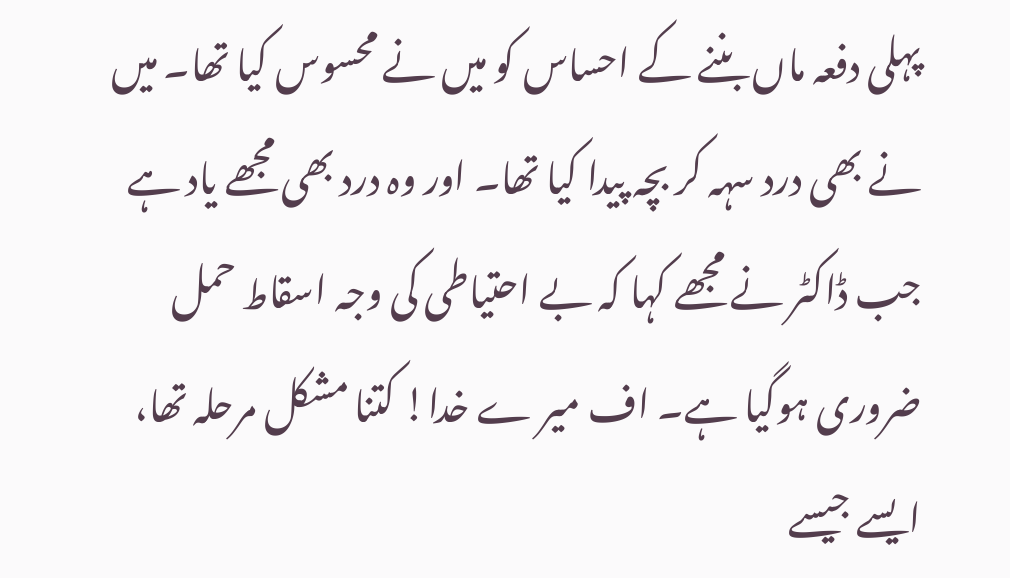پہلی دفعہ ماں بننے کے احساس کو میں نے محسوس کیا تھا۔ میں نے بھی درد سہہ کر بچہ پیدا کیا تھا۔ اور وہ درد بھی مجھے یاد ہے جب ڈاکٹر نے مجھے کہا کہ بے احتیاطی کی وجہ اسقاط حمل ضروری ہوگیا ہے۔ اف میر ے خدا! کتنا مشکل مرحلہ تھا، ایسے جیسے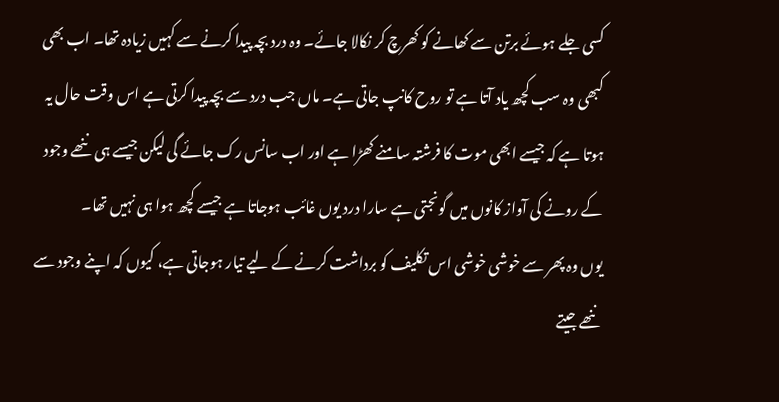کسی جلے ہوئے برتن سے کھانے کو کھرچ کر نکالا جائے۔ وہ درد بچہ پیدا کرنے سے کہیں زیادہ تھا۔ اب بھی کبھی وہ سب کچھ یاد آتا ہے تو روح کانپ جاتی ہے۔ ماں جب درد سے بچہ پیدا کرتی ہے اس وقت حال یہ ہوتا ہے کہ جیسے ابھی موت کا فرشتہ سامنے کھڑا ہے اور اب سانس رک جائے گی لیکن جیسے ہی ننھے وجود کے رونے کی آواز کانوں میں گونجتی ہے سارا درد یوں غائب ہوجاتا ہے جیسے کچھ ہوا ہی نہیں تھا۔
یوں وہ پھر سے خوشی خوشی اس تکلیف کو برداشت کرنے کے لیے تیار ہوجاتی ہے، کیوں کہ اپنے وجود سے ننھے جیتے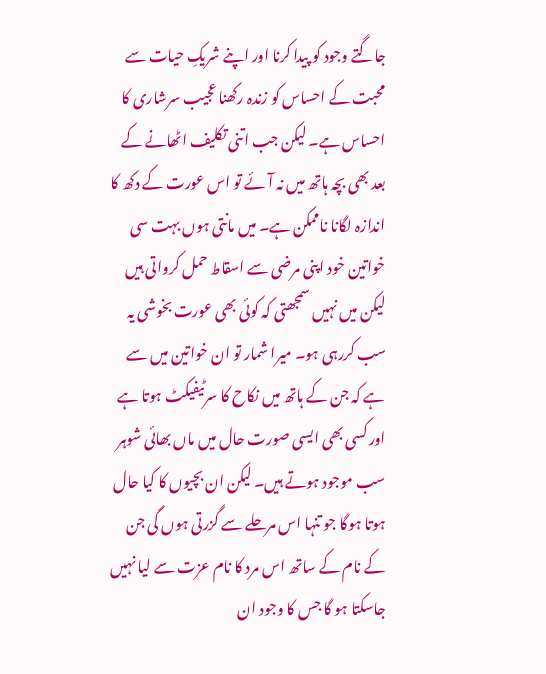جاگتے وجود کو پیدا کرنا اور اپنے شریکِ حیات سے محبت کے احساس کو زندہ رکھنا عجیب سرشاری کا احساس ہے۔ لیکن جب اتنی تکلیف اٹھانے کے بعد بھی بچہ ہاتھ میں نہ آئے تو اس عورت کے دکھ کا اندازہ لگانا ناممکن ہے۔ میں مانتی ہوں بہت سی خواتین خود اپنی مرضی سے اسقاط حمل کرواتی ہیں لیکن میں نہیں سمجھتی کہ کوئی بھی عورت بخوشی یہ سب کررہی ہو۔ میرا شمار تو ان خواتین میں سے ہے کہ جن کے ہاتھ میں نکاح کا سرٹیفیکٹ ہوتا ہے اور کسی بھی ایسی صورت حال میں ماں بھائی شوہر سب موجود ہوتے ہیں۔ لیکن ان بچیوں کا کیا حال ہوتا ہوگا جو تنہا اس مرحلے سے گزرتی ہوں گی جن کے نام کے ساتھ اس مرد کا نام عزت سے لیا نہیں جاسکتا ہو گا جس کا وجود ان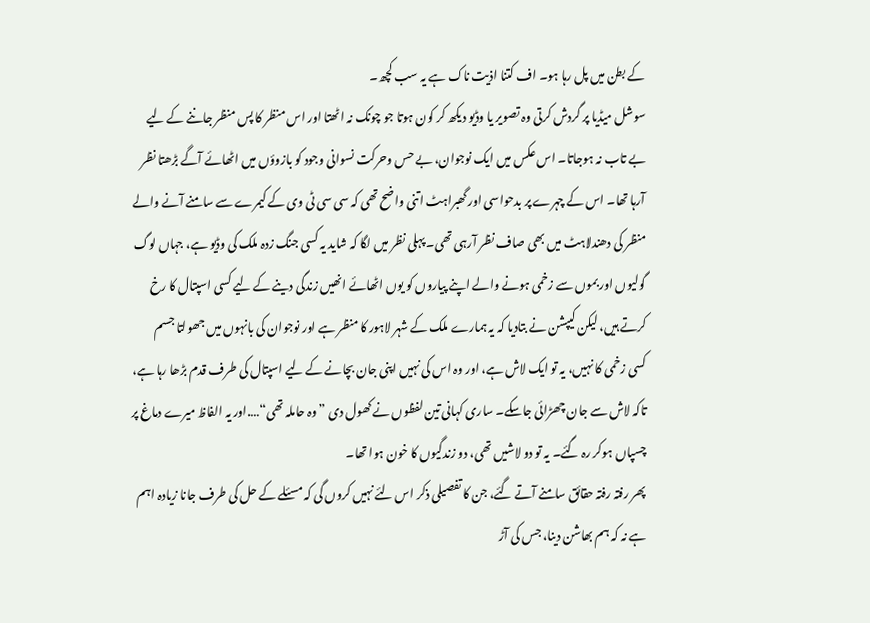کے بطن میں پل رہا ہو۔ اف کتنا اذیت ناک ہے یہ سب کچھ۔
سوشل میڈیا پر گردش کرتی وہ تصویر یا وڈیو دیکھ کر کون ہوتا جو چونک نہ اٹھتا اور اس منظر کا پس منظر جاننے کے لیے بے تاب نہ ہوجاتا۔ اس عکس میں ایک نوجوان، بے حس وحرکت نسوانی وجود کو بازوؤں میں اٹھائے آگے بڑھتا نظر آرہا تھا۔ اس کے چہرے پر بدحواسی اور گھبراہٹ اتنی واضح تھی کہ سی سی ٹی وی کے کیمرے سے سامنے آنے والے منظر کی دھندلاہٹ میں بھی صاف نظر آرہی تھی۔ پہلی نظر میں لگا کہ شاید یہ کسی جنگ زدہ ملک کی وڈیو ہے، جہاں لوگ گولیوں اور بموں سے زخمی ہونے والے اپنے پیاروں کو یوں اٹھائے انھیں زندگی دینے کے لیے کسی اسپتال کا رخ کرتے ہیں، لیکن کیپشن نے بتادیا کہ یہ ہمارے ملک کے شہر لاہور کا منظر ہے اور نوجوان کی بانہوں میں جھولتا جسم کسی زخمی کا نہیں، یہ تو ایک لاش ہے، اور وہ اس کی نہیں اپنی جان بچانے کے لیے اسپتال کی طرف قدم بڑھا رہا ہے، تاکہ لاش سے جان چھڑائی جاسکے۔ ساری کہانی تین لفظوں نے کھول دی ”وہ حاملہ تھی“….اور یہ الفاظ میرے دماغ پر چسپاں ہوکر رہ گئے۔ یہ تو دو لاشیں تھی، دو زندگیوں کا خون ہوا تھا۔
پھر رفتہ رفتہ حقائق سامنے آتے گئے، جن کا تفصیلی ذکر اس لئے نہیں کروں گی کہ مسئلے کے حل کی طرف جانا زیادہ اہم ہے نہ کہ ہم بھاشن دینا، جس کی آڑ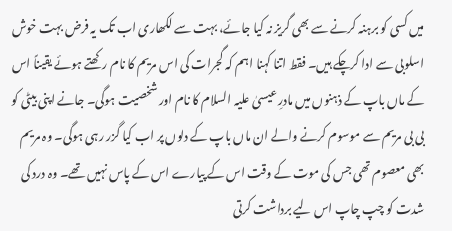میں کسی کو برہنہ کرنے سے بھی گریز نہ کیا جائے، بہت سے لکھاری اب تک یہ فرض بہت خوش اسلوبی سے ادا کرچکے ہیں۔ فقط اتنا کہنا اہم کہ گجرات کی اس مریم کا نام رکھتے ہوئے یقیناً اس کے ماں باپ کے ذہنوں میں مادرِعیسیٰ علیہ السلام کا نام اور شخصیت ہوگی۔ جانے اپنی بیٹی کو بی بی مریم سے موسوم کرنے والے ان ماں باپ کے دلوں پر اب کیا گزر رہی ہوگی۔ وہ مریم بھی معصوم تھی جس کی موت کے وقت اس کے پیارے اس کے پاس نہیں تھے۔ وہ درد کی شدت کو چپ چاپ اس لیے برداشت کرتی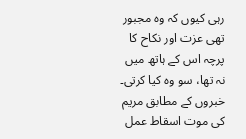رہی کیوں کہ وہ مجبور تھی عزت اور نکاح کا پرچہ اس کے ہاتھ میں نہ تھا، سو وہ کیا کرتی۔
خبروں کے مطابق مریم کی موت اسقاط عمل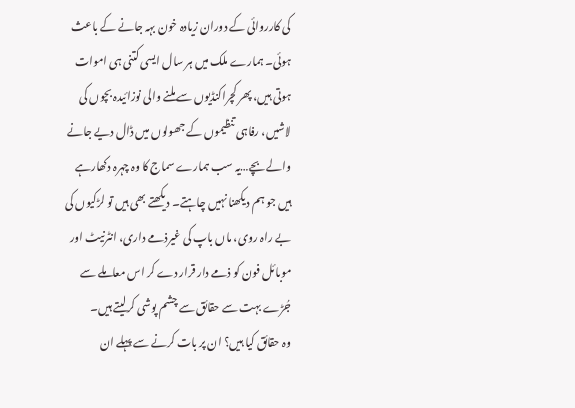کی کارروائی کے دوران زیادہ خون بہہ جانے کے باعث ہوئی۔ ہمارے ملک میں ہر سال ایسی کتنی ہی اموات ہوتی ہیں، پھر کچراکنڈیوں سے ملنے والی نوزائیدہ بچوں کی لاشیں، رفاہی تنظیموں کے جھولوں میں ڈال دیے جانے والے بچے…یہ سب ہمارے سماج کا وہ چہرہ دکھارہے ہیں جو ہم دیکھنا نہیں چاہتے۔ دیکھتے بھی ہیں تو لڑکیوں کی بے راہ روی، ماں باپ کی غیرذمے داری، انٹرنیٹ اور موبائل فون کو ذمے دار قرار دے کر اس معاملے سے جُڑے بہت سے حقائق سے چشم پوشی کرلیتے ہیں۔
وہ حقائق کیا ہیں؟ ان پر بات کرنے سے پہلے ان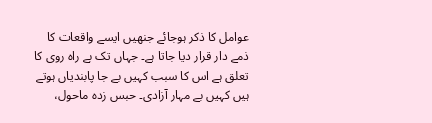عوامل کا ذکر ہوجائے جنھیں ایسے واقعات کا ذمے دار قرار دیا جاتا ہے۔ جہاں تک بے راہ روی کا تعلق ہے اس کا سبب کہیں بے جا پابندیاں ہوتے ہیں کہیں بے مہار آزادی۔ حبس زدہ ماحول،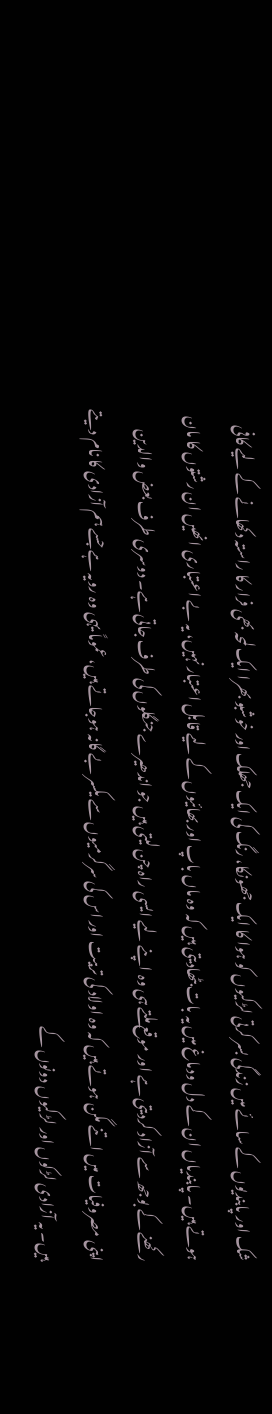شک اور پابندیوں کے سائے میں زندگی بسر کرتی لڑکیوں کو ہوا کا ایک جھونکا، رنگ کی ایک جھلک اور خوشبو بھرا ایک لمحہ بھی فرار کا راستہ دکھانے کے لیے کافی ہوتے ہیں۔ پابندیاں ان کے دل ودماغ میں یہ بات بٹھادیتی ہیں کہ وہ ماں باپ اور بھائیوں کے لیے قابل اعتبار نہیں، یہ بے اعتباری انھیں ان رشتوں کا مان رکھنے کے بوجھ سے آزاد کردیتی ہے اور موقع ملتے ہی وہ اپنے لیے ایسی راہ چن لیتی ہیں جو اندھیرے جنگلوں کی طرف جاتی ہے۔ دوسری طرف بعض والدین اپنی مصروفیات میں اتنے مگن ہوتے ہیں کہ وہ اولاد کی تربیت اور اس کی سرگرمیوں سے یکسر بے گانہ ہوجاتے ہیں، عموماً یہی وہ رویہ ہے جسے ہم آزادی کا نام دیتے ہیں۔ یہ آزادی لڑکوں اور لڑکیوں دونوں کے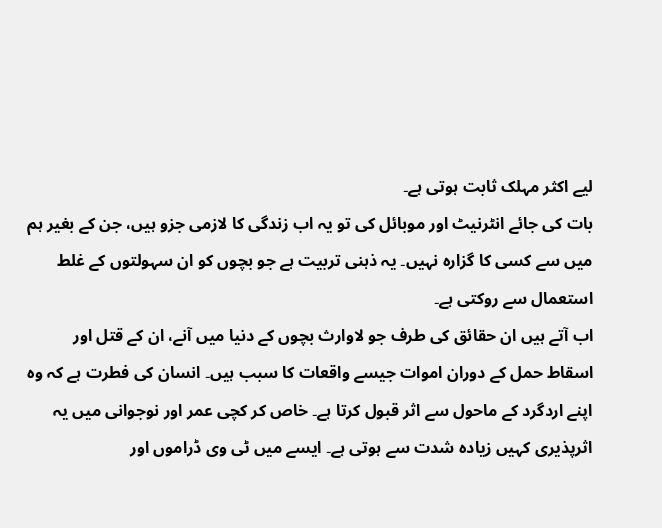لیے اکثر مہلک ثابت ہوتی ہے۔
بات کی جائے انٹرنیٹ اور موبائل کی تو یہ اب زندگی کا لازمی جزو ہیں، جن کے بغیر ہم میں سے کسی کا گزارہ نہیں۔ یہ ذہنی تربیت ہے جو بچوں کو ان سہولتوں کے غلط استعمال سے روکتی ہے۔
اب آتے ہیں ان حقائق کی طرف جو لاوارث بچوں کے دنیا میں آنے، ان کے قتل اور اسقاط حمل کے دوران اموات جیسے واقعات کا سبب ہیں۔ انسان کی فطرت ہے کہ وہ اپنے اردگرد کے ماحول سے اثر قبول کرتا ہے۔ خاص کر کچی عمر اور نوجوانی میں یہ اثرپذیری کہیں زیادہ شدت سے ہوتی ہے۔ ایسے میں ٹی وی ڈراموں اور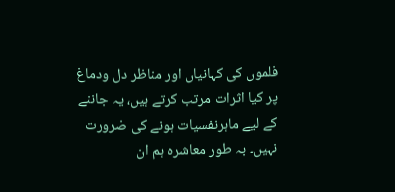فلموں کی کہانیاں اور مناظر دل ودماغ پر کیا اثرات مرتب کرتے ہیں، یہ جاننے کے لیے ماہرنفسیات ہونے کی ضرورت نہیں۔ بہ طور معاشرہ ہم ان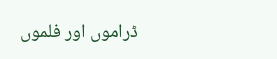ڈراموں اور فلموں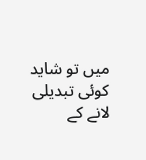میں تو شاید کوئی تبدیلی لانے کے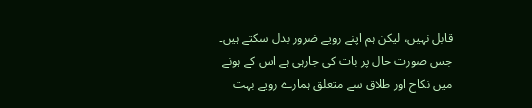قابل نہیں، لیکن ہم اپنے رویے ضرور بدل سکتے ہیں۔ جس صورت حال پر بات کی جارہی ہے اس کے ہونے میں نکاح اور طلاق سے متعلق ہمارے رویے بہت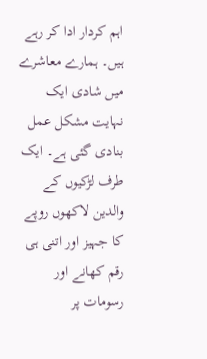اہم کردار ادا کر رہے ہیں۔ ہمارے معاشرے میں شادی ایک نہایت مشکل عمل بنادی گئی ہے۔ ایک طرف لڑکیوں کے والدین لاکھوں روپے کا جہیز اور اتنی ہی رقم کھانے اور رسومات پر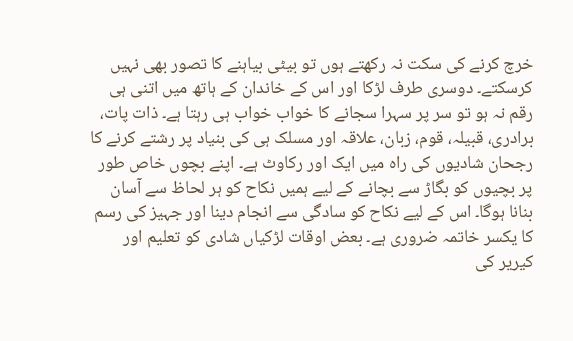خرچ کرنے کی سکت نہ رکھتے ہوں تو بیٹی بیاہنے کا تصور بھی نہیں کرسکتے۔ دوسری طرف لڑکا اور اس کے خاندان کے ہاتھ میں اتنی ہی رقم نہ ہو تو سر پر سہرا سجانے کا خواب خواب ہی رہتا ہے۔ ذات پات، برادری، قبیلہ، قوم، زبان، علاقہ اور مسلک ہی کی بنیاد پر رشتے کرنے کا رجحان شادیوں کی راہ میں ایک اور رکاوٹ ہے۔ اپنے بچوں خاص طور پر بچیوں کو بگاڑ سے بچانے کے لیے ہمیں نکاح کو ہر لحاظ سے آسان بنانا ہوگا۔ اس کے لیے نکاح کو سادگی سے انجام دینا اور جہیز کی رسم کا یکسر خاتمہ ضروری ہے۔ بعض اوقات لڑکیاں شادی کو تعلیم اور کیریر کی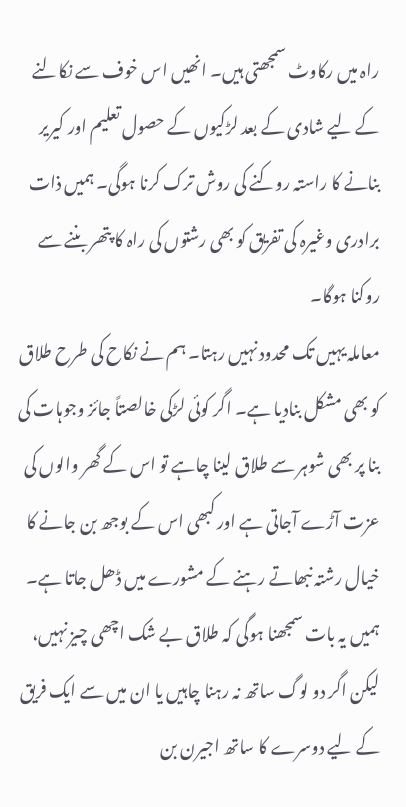راہ میں رکاوٹ سمجھتی ہیں۔ انھیں اس خوف سے نکالنے کے لیے شادی کے بعد لڑکیوں کے حصول تعلیم اور کیریر بنانے کا راستہ روکنے کی روش ترک کرنا ہوگی۔ ہمیں ذات برادری وغیرہ کی تفریق کو بھی رشتوں کی راہ کا پتھر بننے سے روکنا ہوگا۔
معاملہ یہیں تک محدود نہیں رہتا۔ ہم نے نکاح کی طرح طلاق کو بھی مشکل بنادیا ہے۔ اگر کوئی لڑکی خالصتاً جائز وجوہات کی بنا پر بھی شوہر سے طلاق لینا چاہے تو اس کے گھر والوں کی عزت آڑے آجاتی ہے اور کبھی اس کے بوجھ بن جانے کا خیال رشتہ نبھاتے رہنے کے مشورے میں ڈھل جاتا ہے۔ ہمیں یہ بات سمجھنا ہوگی کہ طلاق بے شک اچھی چیز نہیں، لیکن اگر دو لوگ ساتھ نہ رہنا چاہیں یا ان میں سے ایک فریق کے لیے دوسرے کا ساتھ اجیرن بن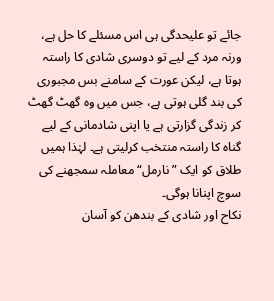جائے تو علیحدگی ہی اس مسئلے کا حل ہے، ورنہ مرد کے لیے تو دوسری شادی کا راستہ ہوتا ہے، لیکن عورت کے سامنے بس مجبوری کی بند گلی ہوتی ہے، جس میں وہ گھٹ گھٹ کر زندگی گزارتی ہے یا اپنی شادمانی کے لیے گناہ کا راستہ منتخب کرلیتی ہے۔ لہٰذا ہمیں طلاق کو ایک ”نارمل“ معاملہ سمجھنے کی سوچ اپنانا ہوگی۔
نکاح اور شادی کے بندھن کو آسان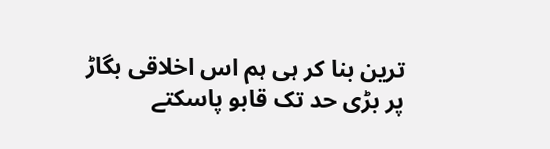ترین بنا کر ہی ہم اس اخلاقی بگاڑ پر بڑی حد تک قابو پاسکتے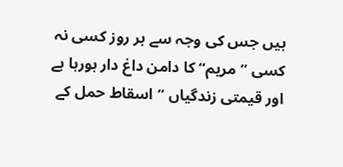ہیں جس کی وجہ سے ہر روز کسی نہ کسی ”مریم“ کا دامن داغ دار ہورہا ہے اور قیمتی زندگیاں ”اسقاط حمل کے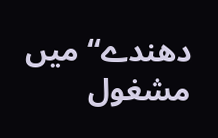دھندے“ میں مشغول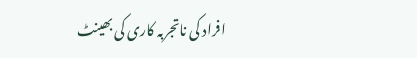افراد کی ناتجربہ کاری کی بھینٹ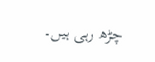چڑھ رہی ہیں۔